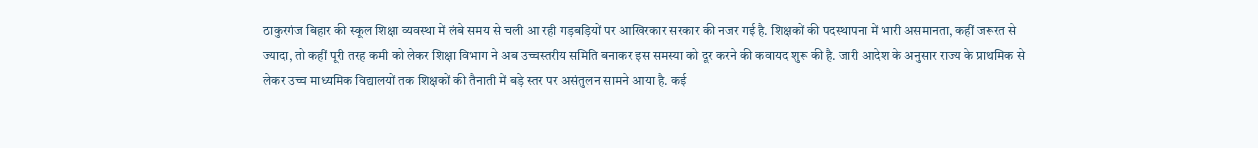ठाकुरगंज बिहार की स्कूल शिक्षा व्यवस्था में लंबे समय से चली आ रही गड़बड़ियों पर आखिरकार सरकार की नजर गई है. शिक्षकों की पदस्थापना में भारी असमानता, कहीं जरूरत से ज्यादा, तो कहीं पूरी तरह कमी को लेकर शिक्षा विभाग ने अब उच्चस्तरीय समिति बनाकर इस समस्या को दूर करने की कवायद शुरू की है. जारी आदेश के अनुसार राज्य के प्राथमिक से लेकर उच्च माध्यमिक विद्यालयों तक शिक्षकों की तैनाती में बड़े स्तर पर असंतुलन सामने आया है. कई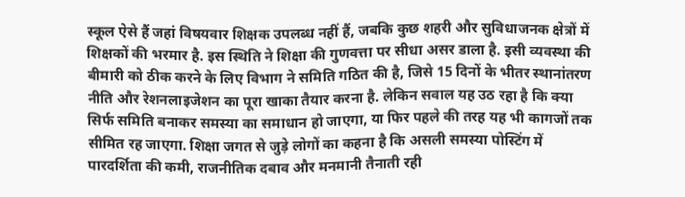स्कूल ऐसे हैं जहां विषयवार शिक्षक उपलब्ध नहीं हैं, जबकि कुछ शहरी और सुविधाजनक क्षेत्रों में शिक्षकों की भरमार है. इस स्थिति ने शिक्षा की गुणवत्ता पर सीधा असर डाला है. इसी व्यवस्था की बीमारी को ठीक करने के लिए विभाग ने समिति गठित की है, जिसे 15 दिनों के भीतर स्थानांतरण नीति और रेशनलाइजेशन का पूरा खाका तैयार करना है. लेकिन सवाल यह उठ रहा है कि क्या सिर्फ समिति बनाकर समस्या का समाधान हो जाएगा, या फिर पहले की तरह यह भी कागजों तक सीमित रह जाएगा. शिक्षा जगत से जुड़े लोगों का कहना है कि असली समस्या पोस्टिंग में पारदर्शिता की कमी, राजनीतिक दबाव और मनमानी तैनाती रही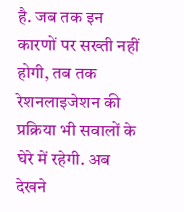है. जब तक इन कारणों पर सख्ती नहीं होगी, तब तक रेशनलाइजेशन की प्रक्रिया भी सवालों के घेरे में रहेगी. अब देखने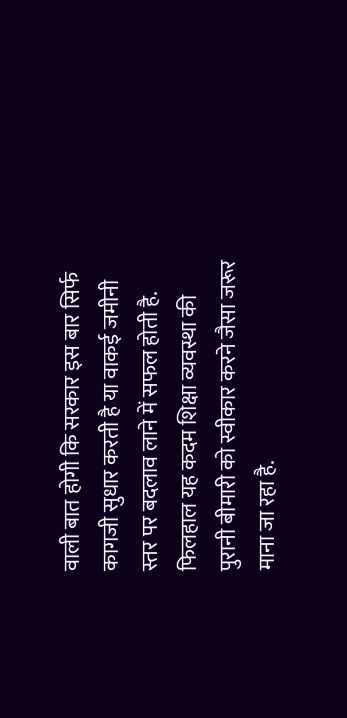वाली बात होगी कि सरकार इस बार सिर्फ कागजी सुधार करती है या वाकई जमीनी स्तर पर बदलाव लाने में सफल होती है. फिलहाल यह कदम शिक्षा व्यवस्था की पुरानी बीमारी को स्वीकार करने जैसा जरूर माना जा रहा है.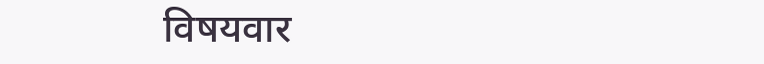विषयवार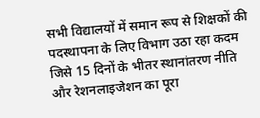सभी विद्यालयों में समान रूप से शिक्षकों की पदस्थापना के लिए विभाग उठा रहा कदम
जिसे 15 दिनों के भीतर स्थानांतरण नीति और रेशनलाइजेशन का पूरा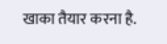खाका तैयार करना है.